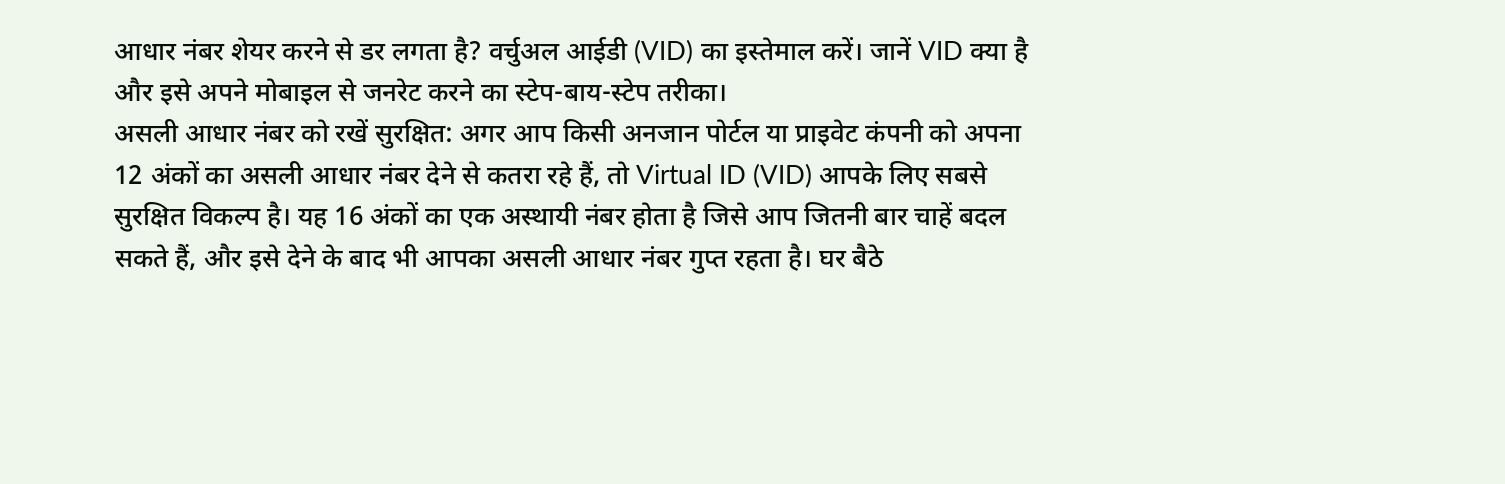आधार नंबर शेयर करने से डर लगता है? वर्चुअल आईडी (VID) का इस्तेमाल करें। जानें VID क्या है और इसे अपने मोबाइल से जनरेट करने का स्टेप-बाय-स्टेप तरीका।
असली आधार नंबर को रखें सुरक्षित: अगर आप किसी अनजान पोर्टल या प्राइवेट कंपनी को अपना 12 अंकों का असली आधार नंबर देने से कतरा रहे हैं, तो Virtual ID (VID) आपके लिए सबसे सुरक्षित विकल्प है। यह 16 अंकों का एक अस्थायी नंबर होता है जिसे आप जितनी बार चाहें बदल सकते हैं, और इसे देने के बाद भी आपका असली आधार नंबर गुप्त रहता है। घर बैठे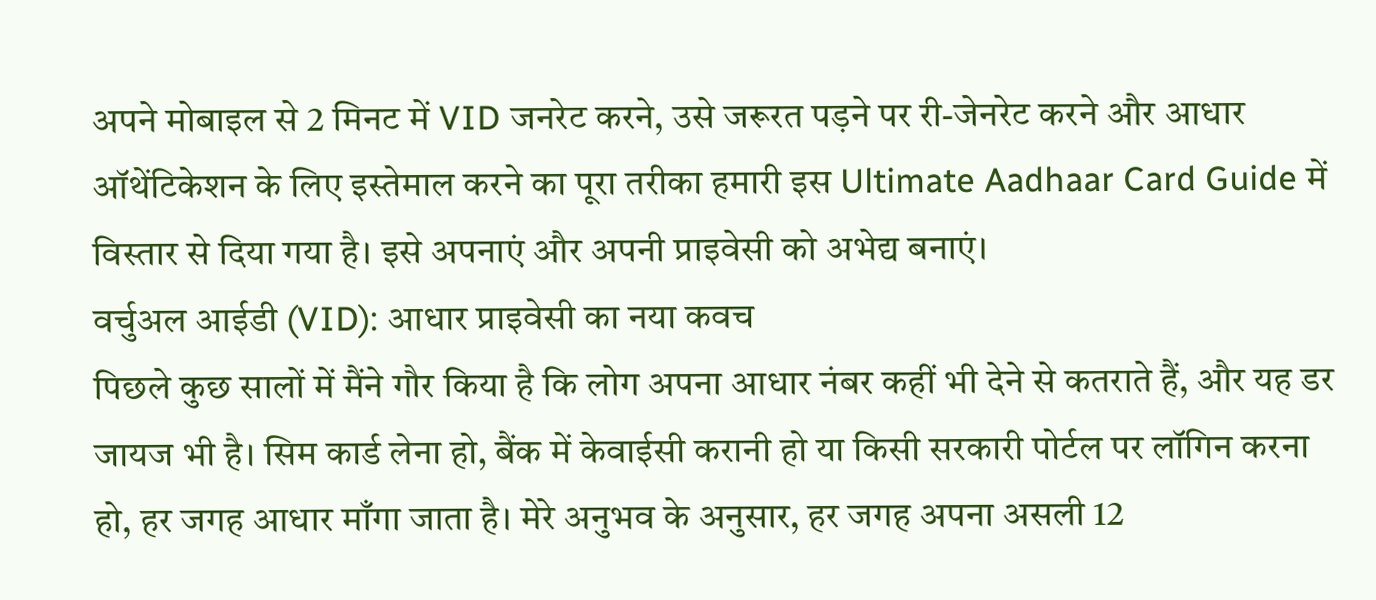अपने मोबाइल से 2 मिनट में VID जनरेट करने, उसे जरूरत पड़ने पर री-जेनरेट करने और आधार ऑथेंटिकेशन के लिए इस्तेमाल करने का पूरा तरीका हमारी इस Ultimate Aadhaar Card Guide में विस्तार से दिया गया है। इसे अपनाएं और अपनी प्राइवेसी को अभेद्य बनाएं।
वर्चुअल आईडी (VID): आधार प्राइवेसी का नया कवच
पिछले कुछ सालों में मैंने गौर किया है कि लोग अपना आधार नंबर कहीं भी देने से कतराते हैं, और यह डर जायज भी है। सिम कार्ड लेना हो, बैंक में केवाईसी करानी हो या किसी सरकारी पोर्टल पर लॉगिन करना हो, हर जगह आधार माँगा जाता है। मेरे अनुभव के अनुसार, हर जगह अपना असली 12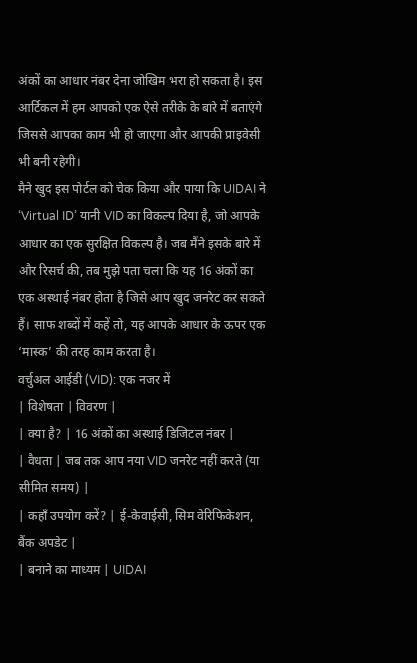अंकों का आधार नंबर देना जोखिम भरा हो सकता है। इस आर्टिकल में हम आपको एक ऐसे तरीके के बारे में बताएंगे जिससे आपका काम भी हो जाएगा और आपकी प्राइवेसी भी बनी रहेगी।
मैने खुद इस पोर्टल को चेक किया और पाया कि UIDAI ने ‘Virtual ID’ यानी VID का विकल्प दिया है, जो आपके आधार का एक सुरक्षित विकल्प है। जब मैंने इसके बारे में और रिसर्च की, तब मुझे पता चला कि यह 16 अंकों का एक अस्थाई नंबर होता है जिसे आप खुद जनरेट कर सकते हैं। साफ शब्दों में कहें तो, यह आपके आधार के ऊपर एक ‘मास्क’ की तरह काम करता है।
वर्चुअल आईडी (VID): एक नजर में
| विशेषता | विवरण |
| क्या है? | 16 अंकों का अस्थाई डिजिटल नंबर |
| वैधता | जब तक आप नया VID जनरेट नहीं करते (या सीमित समय) |
| कहाँ उपयोग करें? | ई-केवाईसी, सिम वेरिफिकेशन, बैंक अपडेट |
| बनाने का माध्यम | UIDAI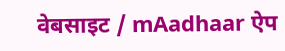वेबसाइट / mAadhaar ऐप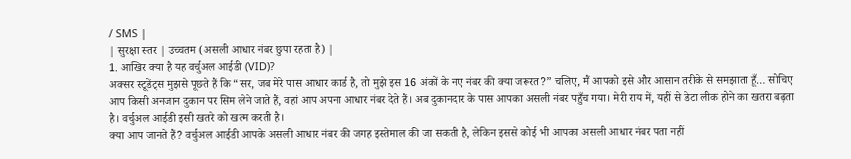/ SMS |
| सुरक्षा स्तर | उच्चतम (असली आधार नंबर छुपा रहता है) |
1. आखिर क्या है यह वर्चुअल आईडी (VID)?
अक्सर स्टूडेंट्स मुझसे पूछते हैं कि “सर, जब मेरे पास आधार कार्ड है, तो मुझे इस 16 अंकों के नए नंबर की क्या जरूरत?” चलिए, मैं आपको इसे और आसान तरीके से समझाता हूँ… सोचिए आप किसी अनजान दुकान पर सिम लेने जाते हैं, वहां आप अपना आधार नंबर देते हैं। अब दुकानदार के पास आपका असली नंबर पहुँच गया। मेरी राय में, यहीं से डेटा लीक होने का खतरा बढ़ता है। वर्चुअल आईडी इसी खतरे को खत्म करती है।
क्या आप जानते हैं? वर्चुअल आईडी आपके असली आधार नंबर की जगह इस्तेमाल की जा सकती है, लेकिन इससे कोई भी आपका असली आधार नंबर पता नहीं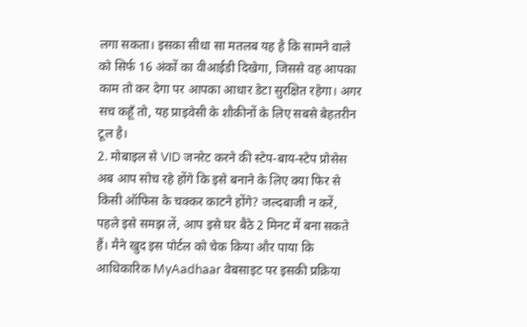लगा सकता। इसका सीधा सा मतलब यह है कि सामने वाले को सिर्फ 16 अंकों का वीआईडी दिखेगा, जिससे वह आपका काम तो कर देगा पर आपका आधार डेटा सुरक्षित रहेगा। अगर सच कहूँ तो, यह प्राइवेसी के शौकीनों के लिए सबसे बेहतरीन टूल है।
2. मोबाइल से VID जनरेट करने की स्टेप-बाय-स्टेप प्रोसेस
अब आप सोच रहे होंगे कि इसे बनाने के लिए क्या फिर से किसी ऑफिस के चक्कर काटने होंगे? जल्दबाजी न करें, पहले इसे समझ लें, आप इसे घर बैठे 2 मिनट में बना सकते हैं। मैने खुद इस पोर्टल को चेक किया और पाया कि आधिकारिक MyAadhaar वेबसाइट पर इसकी प्रक्रिया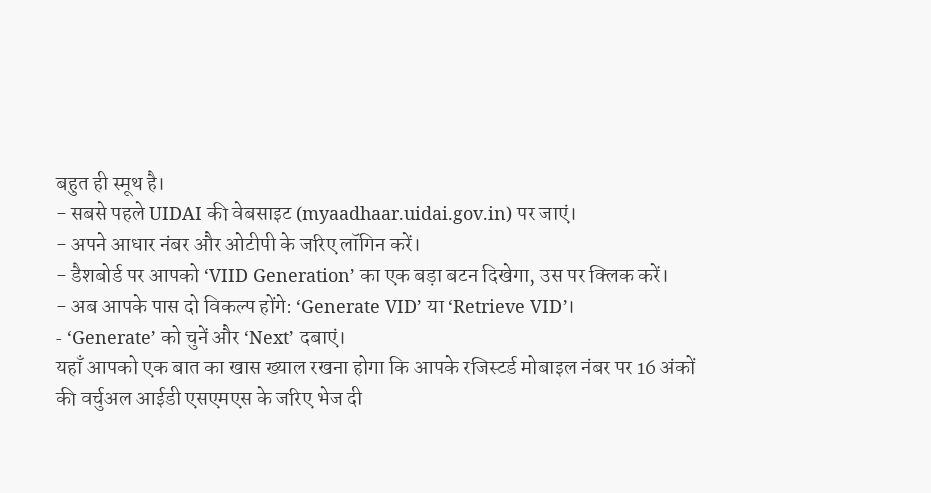बहुत ही स्मूथ है।
- सबसे पहले UIDAI की वेबसाइट (myaadhaar.uidai.gov.in) पर जाएं।
- अपने आधार नंबर और ओटीपी के जरिए लॉगिन करें।
- डैशबोर्ड पर आपको ‘VIID Generation’ का एक बड़ा बटन दिखेगा, उस पर क्लिक करें।
- अब आपके पास दो विकल्प होंगे: ‘Generate VID’ या ‘Retrieve VID’।
- ‘Generate’ को चुनें और ‘Next’ दबाएं।
यहाँ आपको एक बात का खास ख्याल रखना होगा कि आपके रजिस्टर्ड मोबाइल नंबर पर 16 अंकों की वर्चुअल आईडी एसएमएस के जरिए भेज दी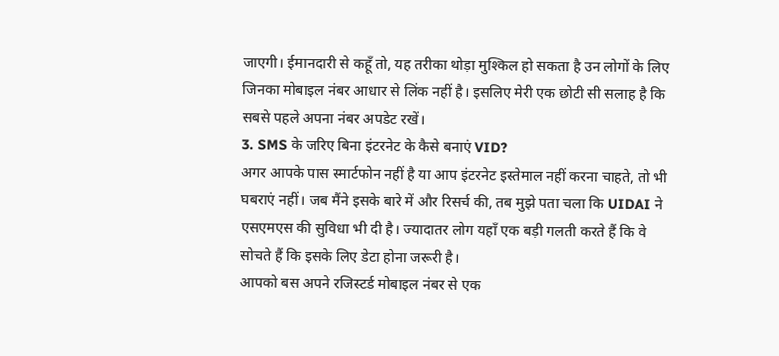जाएगी। ईमानदारी से कहूँ तो, यह तरीका थोड़ा मुश्किल हो सकता है उन लोगों के लिए जिनका मोबाइल नंबर आधार से लिंक नहीं है। इसलिए मेरी एक छोटी सी सलाह है कि सबसे पहले अपना नंबर अपडेट रखें।
3. SMS के जरिए बिना इंटरनेट के कैसे बनाएं VID?
अगर आपके पास स्मार्टफोन नहीं है या आप इंटरनेट इस्तेमाल नहीं करना चाहते, तो भी घबराएं नहीं। जब मैंने इसके बारे में और रिसर्च की, तब मुझे पता चला कि UIDAI ने एसएमएस की सुविधा भी दी है। ज्यादातर लोग यहाँ एक बड़ी गलती करते हैं कि वे सोचते हैं कि इसके लिए डेटा होना जरूरी है।
आपको बस अपने रजिस्टर्ड मोबाइल नंबर से एक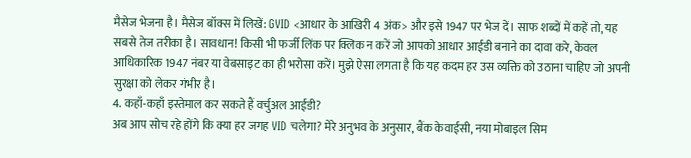मैसेज भेजना है। मैसेज बॉक्स में लिखें: GVID <आधार के आखिरी 4 अंक> और इसे 1947 पर भेज दें। साफ शब्दों में कहें तो, यह सबसे तेज तरीका है। सावधान! किसी भी फर्जी लिंक पर क्लिक न करें जो आपको आधार आईडी बनाने का दावा करे, केवल आधिकारिक 1947 नंबर या वेबसाइट का ही भरोसा करें। मुझे ऐसा लगता है कि यह कदम हर उस व्यक्ति को उठाना चाहिए जो अपनी सुरक्षा को लेकर गंभीर है।
4. कहाँ-कहाँ इस्तेमाल कर सकते हैं वर्चुअल आईडी?
अब आप सोच रहे होंगे कि क्या हर जगह VID चलेगा? मेरे अनुभव के अनुसार, बैंक केवाईसी, नया मोबाइल सिम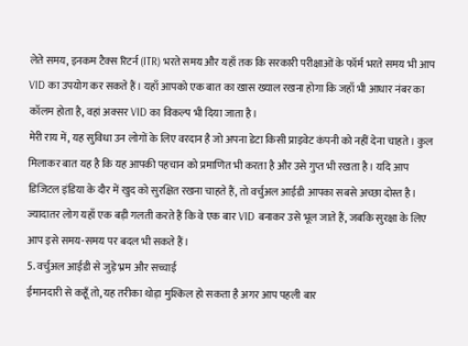लेते समय, इनकम टैक्स रिटर्न (ITR) भरते समय और यहाँ तक कि सरकारी परीक्षाओं के फॉर्म भरते समय भी आप VID का उपयोग कर सकते हैं। यहाँ आपको एक बात का खास ख्याल रखना होगा कि जहाँ भी आधार नंबर का कॉलम होता है, वहां अक्सर VID का विकल्प भी दिया जाता है।
मेरी राय में, यह सुविधा उन लोगों के लिए वरदान है जो अपना डेटा किसी प्राइवेट कंपनी को नहीं देना चाहते। कुल मिलाकर बात यह है कि यह आपकी पहचान को प्रमाणित भी करता है और उसे गुप्त भी रखता है। यदि आप डिजिटल इंडिया के दौर में खुद को सुरक्षित रखना चाहते हैं, तो वर्चुअल आईडी आपका सबसे अच्छा दोस्त है। ज्यादातर लोग यहाँ एक बड़ी गलती करते हैं कि वे एक बार VID बनाकर उसे भूल जाते हैं, जबकि सुरक्षा के लिए आप इसे समय-समय पर बदल भी सकते हैं।
5. वर्चुअल आईडी से जुड़े भ्रम और सच्चाई
ईमानदारी से कहूँ तो, यह तरीका थोड़ा मुश्किल हो सकता है अगर आप पहली बार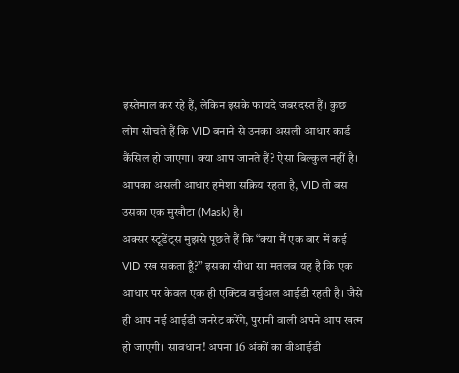इस्तेमाल कर रहे हैं, लेकिन इसके फायदे जबरदस्त हैं। कुछ लोग सोचते हैं कि VID बनाने से उनका असली आधार कार्ड कैंसिल हो जाएगा। क्या आप जानते हैं? ऐसा बिल्कुल नहीं है। आपका असली आधार हमेशा सक्रिय रहता है, VID तो बस उसका एक मुखौटा (Mask) है।
अक्सर स्टूडेंट्स मुझसे पूछते हैं कि “क्या मैं एक बार में कई VID रख सकता हूँ?” इसका सीधा सा मतलब यह है कि एक आधार पर केवल एक ही एक्टिव वर्चुअल आईडी रहती है। जैसे ही आप नई आईडी जनरेट करेंगे, पुरानी वाली अपने आप खत्म हो जाएगी। सावधान! अपना 16 अंकों का वीआईडी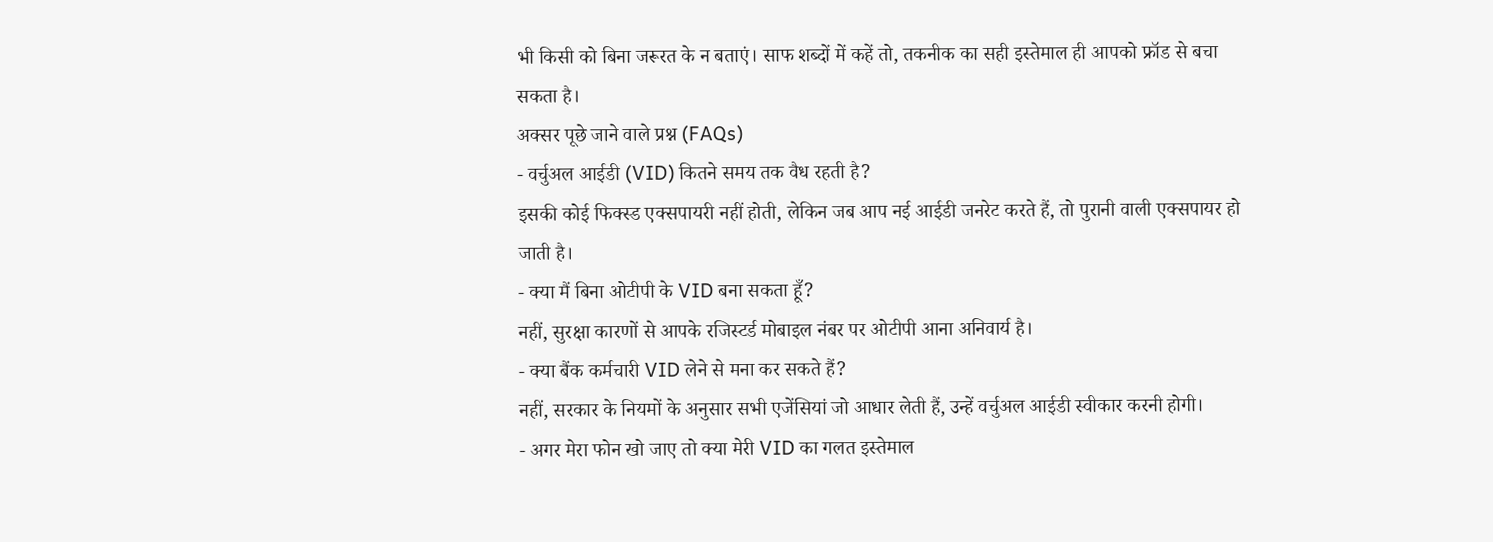भी किसी को बिना जरूरत के न बताएं। साफ शब्दों में कहें तो, तकनीक का सही इस्तेमाल ही आपको फ्रॉड से बचा सकता है।
अक्सर पूछे जाने वाले प्रश्न (FAQs)
- वर्चुअल आईडी (VID) कितने समय तक वैध रहती है?
इसकी कोई फिक्स्ड एक्सपायरी नहीं होती, लेकिन जब आप नई आईडी जनरेट करते हैं, तो पुरानी वाली एक्सपायर हो जाती है।
- क्या मैं बिना ओटीपी के VID बना सकता हूँ?
नहीं, सुरक्षा कारणों से आपके रजिस्टर्ड मोबाइल नंबर पर ओटीपी आना अनिवार्य है।
- क्या बैंक कर्मचारी VID लेने से मना कर सकते हैं?
नहीं, सरकार के नियमों के अनुसार सभी एजेंसियां जो आधार लेती हैं, उन्हें वर्चुअल आईडी स्वीकार करनी होगी।
- अगर मेरा फोन खो जाए तो क्या मेरी VID का गलत इस्तेमाल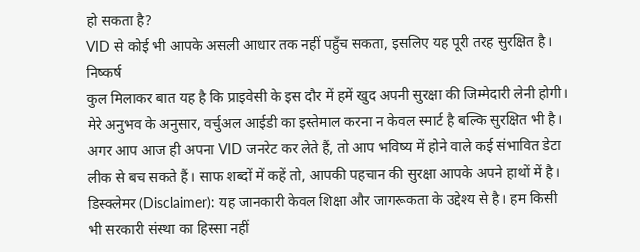हो सकता है?
VID से कोई भी आपके असली आधार तक नहीं पहुँच सकता, इसलिए यह पूरी तरह सुरक्षित है।
निष्कर्ष
कुल मिलाकर बात यह है कि प्राइवेसी के इस दौर में हमें खुद अपनी सुरक्षा की जिम्मेदारी लेनी होगी। मेरे अनुभव के अनुसार, वर्चुअल आईडी का इस्तेमाल करना न केवल स्मार्ट है बल्कि सुरक्षित भी है। अगर आप आज ही अपना VID जनरेट कर लेते हैं, तो आप भविष्य में होने वाले कई संभावित डेटा लीक से बच सकते हैं। साफ शब्दों में कहें तो, आपकी पहचान की सुरक्षा आपके अपने हाथों में है।
डिस्क्लेमर (Disclaimer): यह जानकारी केवल शिक्षा और जागरूकता के उद्देश्य से है। हम किसी भी सरकारी संस्था का हिस्सा नहीं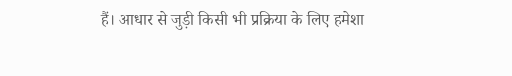हैं। आधार से जुड़ी किसी भी प्रक्रिया के लिए हमेशा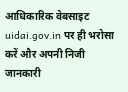आधिकारिक वेबसाइट uidai.gov.in पर ही भरोसा करें और अपनी निजी जानकारी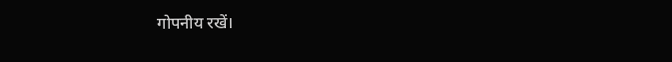गोपनीय रखें।